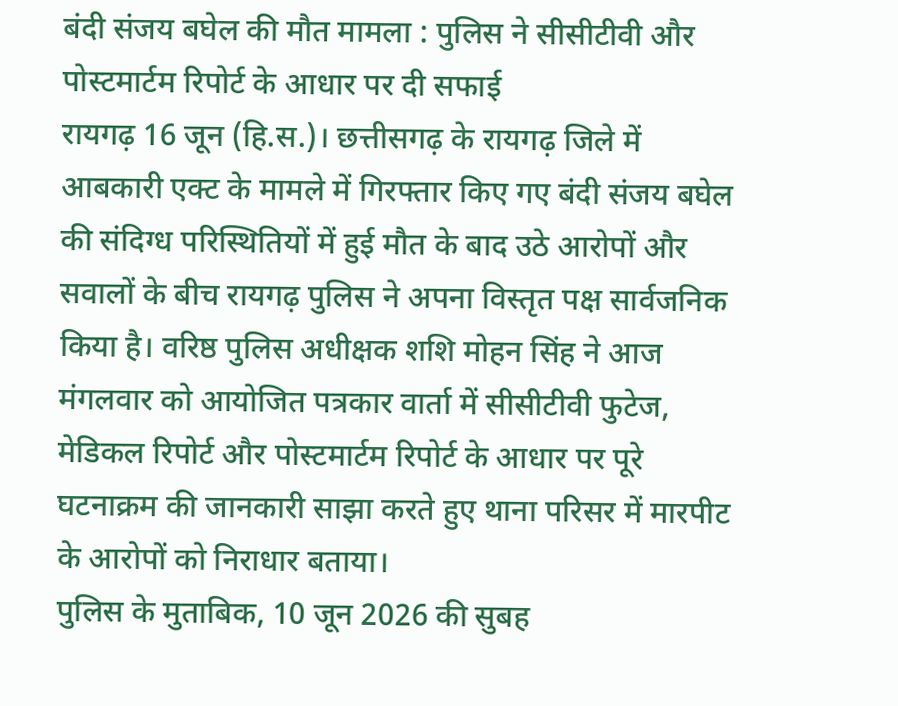बंदी संजय बघेल की मौत मामला : पुलिस ने सीसीटीवी और पोस्टमार्टम रिपोर्ट के आधार पर दी सफाई
रायगढ़ 16 जून (हि.स.)। छत्तीसगढ़ के रायगढ़ जिले में आबकारी एक्ट के मामले में गिरफ्तार किए गए बंदी संजय बघेल की संदिग्ध परिस्थितियों में हुई मौत के बाद उठे आरोपों और सवालों के बीच रायगढ़ पुलिस ने अपना विस्तृत पक्ष सार्वजनिक किया है। वरिष्ठ पुलिस अधीक्षक शशि मोहन सिंह ने आज मंगलवार को आयोजित पत्रकार वार्ता में सीसीटीवी फुटेज, मेडिकल रिपोर्ट और पोस्टमार्टम रिपोर्ट के आधार पर पूरे घटनाक्रम की जानकारी साझा करते हुए थाना परिसर में मारपीट के आरोपों को निराधार बताया।
पुलिस के मुताबिक, 10 जून 2026 की सुबह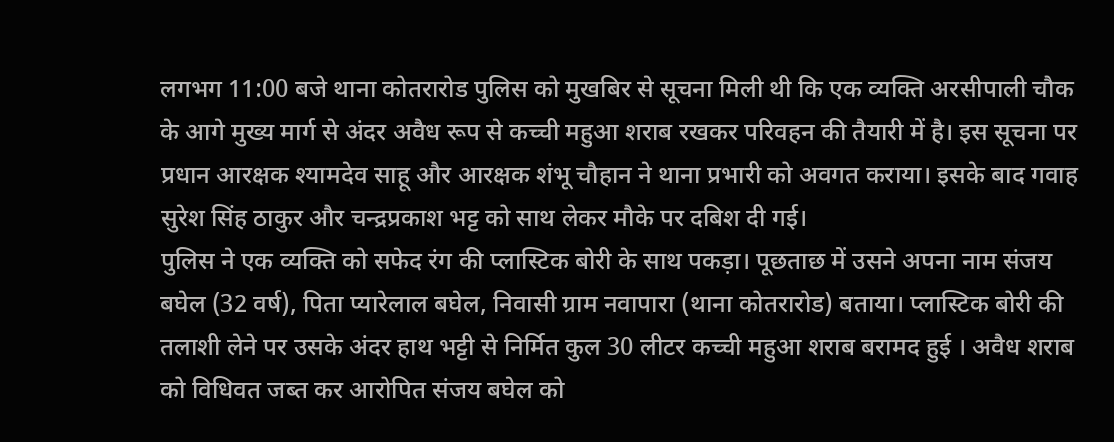लगभग 11:00 बजे थाना कोतरारोड पुलिस को मुखबिर से सूचना मिली थी कि एक व्यक्ति अरसीपाली चौक के आगे मुख्य मार्ग से अंदर अवैध रूप से कच्ची महुआ शराब रखकर परिवहन की तैयारी में है। इस सूचना पर प्रधान आरक्षक श्यामदेव साहू और आरक्षक शंभू चौहान ने थाना प्रभारी को अवगत कराया। इसके बाद गवाह सुरेश सिंह ठाकुर और चन्द्रप्रकाश भट्ट को साथ लेकर मौके पर दबिश दी गई।
पुलिस ने एक व्यक्ति को सफेद रंग की प्लास्टिक बोरी के साथ पकड़ा। पूछताछ में उसने अपना नाम संजय बघेल (32 वर्ष), पिता प्यारेलाल बघेल, निवासी ग्राम नवापारा (थाना कोतरारोड) बताया। प्लास्टिक बोरी की तलाशी लेने पर उसके अंदर हाथ भट्टी से निर्मित कुल 30 लीटर कच्ची महुआ शराब बरामद हुई । अवैध शराब को विधिवत जब्त कर आरोपित संजय बघेल को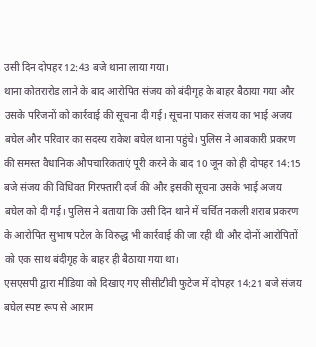उसी दिन दोपहर 12:43 बजे थाना लाया गया।
थाना कोतरारोड लाने के बाद आरोपित संजय को बंदीगृह के बाहर बैठाया गया और उसके परिजनों को कार्रवाई की सूचना दी गई। सूचना पाकर संजय का भाई अजय बघेल और परिवार का सदस्य राकेश बघेल थाना पहुंचे। पुलिस ने आबकारी प्रकरण की समस्त वैधानिक औपचारिकताएं पूरी करने के बाद 10 जून को ही दोपहर 14:15 बजे संजय की विधिवत गिरफ्तारी दर्ज की और इसकी सूचना उसके भाई अजय बघेल को दी गई। पुलिस ने बताया कि उसी दिन थाने में चर्चित नकली शराब प्रकरण के आरोपित सुभाष पटेल के विरुद्ध भी कार्रवाई की जा रही थी और दोनों आरोपितों को एक साथ बंदीगृह के बाहर ही बैठाया गया था।
एसएसपी द्वारा मीडिया को दिखाए गए सीसीटीवी फुटेज में दोपहर 14:21 बजे संजय बघेल स्पष्ट रूप से आराम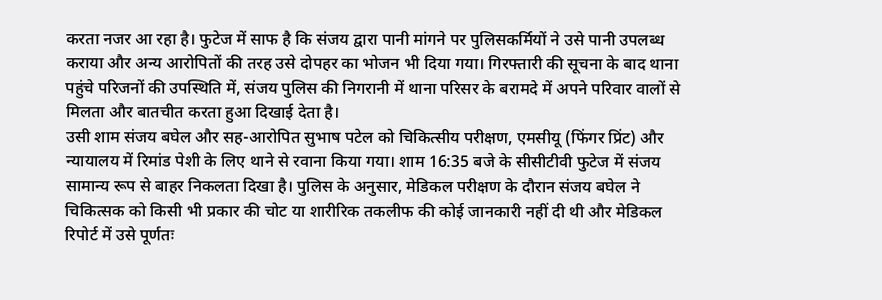करता नजर आ रहा है। फुटेज में साफ है कि संजय द्वारा पानी मांगने पर पुलिसकर्मियों ने उसे पानी उपलब्ध कराया और अन्य आरोपितों की तरह उसे दोपहर का भोजन भी दिया गया। गिरफ्तारी की सूचना के बाद थाना पहुंचे परिजनों की उपस्थिति में, संजय पुलिस की निगरानी में थाना परिसर के बरामदे में अपने परिवार वालों से मिलता और बातचीत करता हुआ दिखाई देता है।
उसी शाम संजय बघेल और सह-आरोपित सुभाष पटेल को चिकित्सीय परीक्षण, एमसीयू (फिंगर प्रिंट) और न्यायालय में रिमांड पेशी के लिए थाने से रवाना किया गया। शाम 16:35 बजे के सीसीटीवी फुटेज में संजय सामान्य रूप से बाहर निकलता दिखा है। पुलिस के अनुसार, मेडिकल परीक्षण के दौरान संजय बघेल ने चिकित्सक को किसी भी प्रकार की चोट या शारीरिक तकलीफ की कोई जानकारी नहीं दी थी और मेडिकल रिपोर्ट में उसे पूर्णतः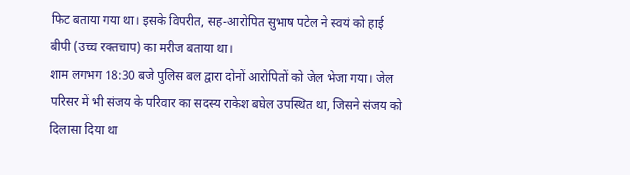फिट बताया गया था। इसके विपरीत, सह-आरोपित सुभाष पटेल ने स्वयं को हाई बीपी (उच्च रक्तचाप) का मरीज बताया था।
शाम लगभग 18:30 बजे पुलिस बल द्वारा दोनों आरोपितों को जेल भेजा गया। जेल परिसर में भी संजय के परिवार का सदस्य राकेश बघेल उपस्थित था, जिसने संजय को दिलासा दिया था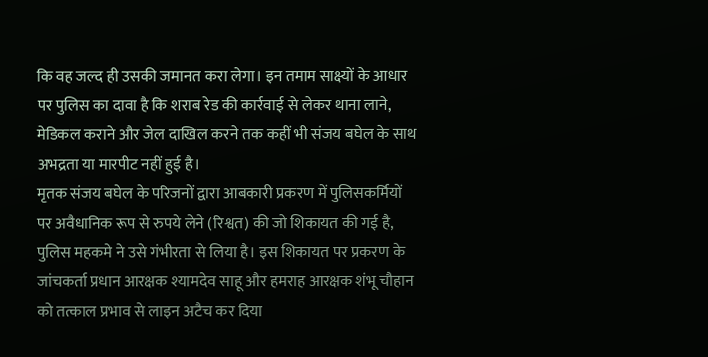कि वह जल्द ही उसकी जमानत करा लेगा। इन तमाम साक्ष्यों के आधार पर पुलिस का दावा है कि शराब रेड की कार्रवाई से लेकर थाना लाने, मेडिकल कराने और जेल दाखिल करने तक कहीं भी संजय बघेल के साथ अभद्रता या मारपीट नहीं हुई है।
मृतक संजय बघेल के परिजनों द्वारा आबकारी प्रकरण में पुलिसकर्मियों पर अवैधानिक रूप से रुपये लेने (रिश्वत) की जो शिकायत की गई है, पुलिस महकमे ने उसे गंभीरता से लिया है। इस शिकायत पर प्रकरण के जांचकर्ता प्रधान आरक्षक श्यामदेव साहू और हमराह आरक्षक शंभू चौहान को तत्काल प्रभाव से लाइन अटैच कर दिया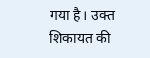गया है। उक्त शिकायत की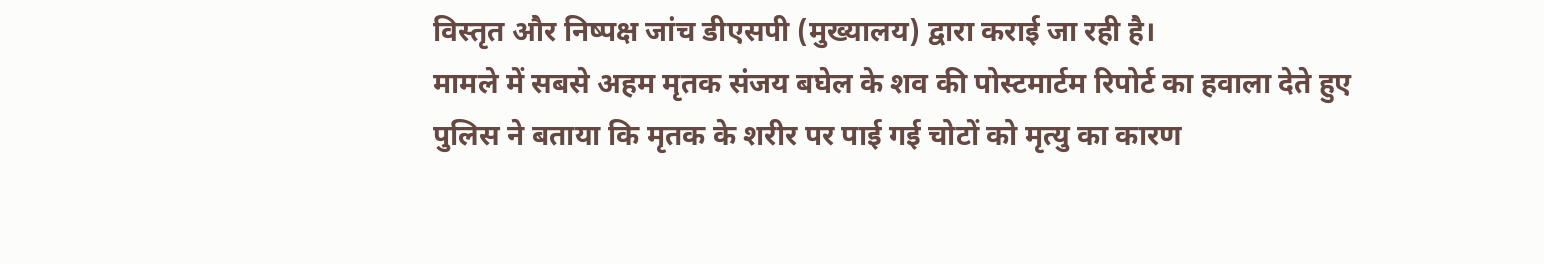विस्तृत और निष्पक्ष जांच डीएसपी (मुख्यालय) द्वारा कराई जा रही है।
मामले में सबसे अहम मृतक संजय बघेल के शव की पोस्टमार्टम रिपोर्ट का हवाला देते हुए पुलिस ने बताया कि मृतक के शरीर पर पाई गई चोटों को मृत्यु का कारण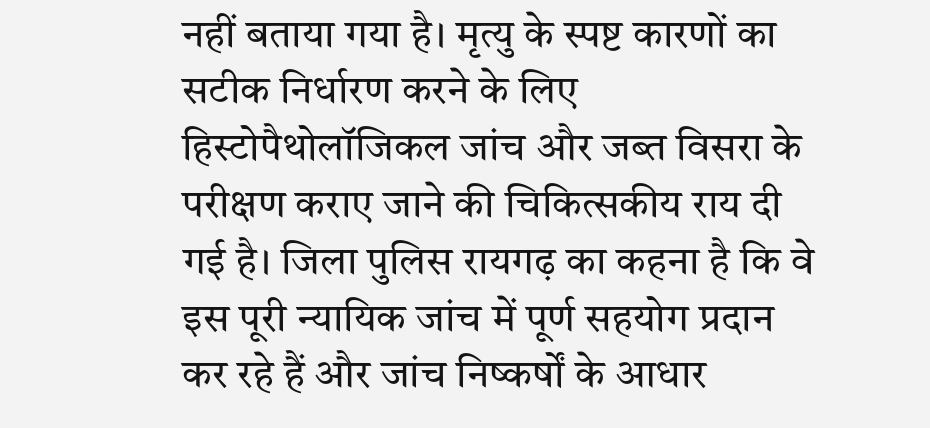नहीं बताया गया है। मृत्यु के स्पष्ट कारणों का सटीक निर्धारण करने के लिए हिस्टोपैथोलॉजिकल जांच और जब्त विसरा के परीक्षण कराए जाने की चिकित्सकीय राय दी गई है। जिला पुलिस रायगढ़ का कहना है कि वे इस पूरी न्यायिक जांच में पूर्ण सहयोग प्रदान कर रहे हैं और जांच निष्कर्षों के आधार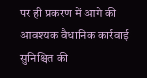पर ही प्रकरण में आगे की आवश्यक वैधानिक कार्रवाई सुनिश्चित की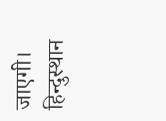जाएगी।
हिन्दुस्थान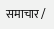समाचार /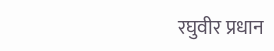रघुवीर प्रधान